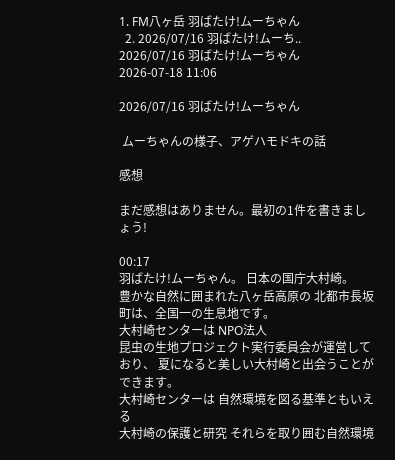1. FM八ヶ岳 羽ばたけ!ムーちゃん
  2. 2026/07/16 羽ばたけ!ムーち..
2026/07/16 羽ばたけ!ムーちゃん
2026-07-18 11:06

2026/07/16 羽ばたけ!ムーちゃん

 ムーちゃんの様子、アゲハモドキの話

感想

まだ感想はありません。最初の1件を書きましょう!

00:17
羽ばたけ!ムーちゃん。 日本の国庁大村崎。
豊かな自然に囲まれた八ヶ岳高原の 北都市長坂町は、全国一の生息地です。
大村崎センターは NPO法人
昆虫の生地プロジェクト実行委員会が運営しており、 夏になると美しい大村崎と出会うことができます。
大村崎センターは 自然環境を図る基準ともいえる
大村崎の保護と研究 それらを取り囲む自然環境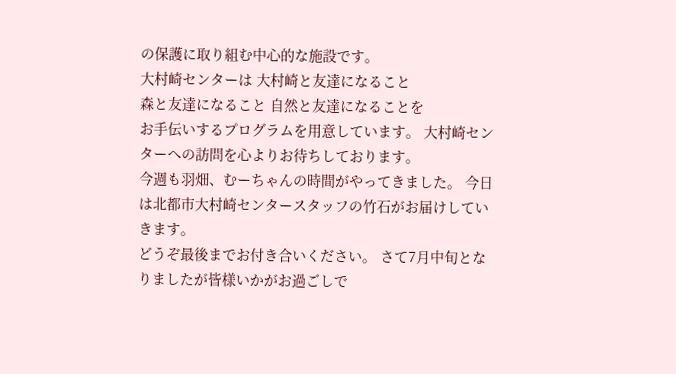の保護に取り組む中心的な施設です。
大村崎センターは 大村崎と友達になること
森と友達になること 自然と友達になることを
お手伝いするプログラムを用意しています。 大村崎センターへの訪問を心よりお待ちしております。
今週も羽畑、むーちゃんの時間がやってきました。 今日は北都市大村崎センタースタッフの竹石がお届けしていきます。
どうぞ最後までお付き合いください。 さて7月中旬となりましたが皆様いかがお過ごしで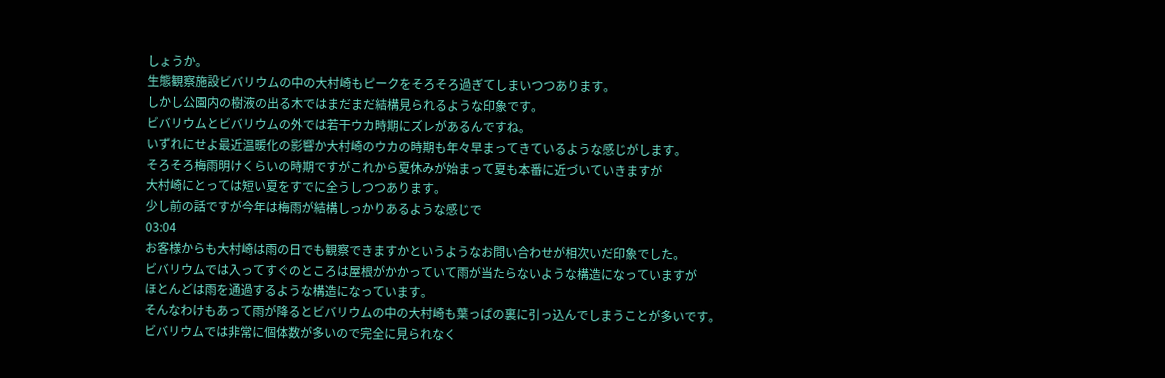しょうか。
生態観察施設ビバリウムの中の大村崎もピークをそろそろ過ぎてしまいつつあります。
しかし公園内の樹液の出る木ではまだまだ結構見られるような印象です。
ビバリウムとビバリウムの外では若干ウカ時期にズレがあるんですね。
いずれにせよ最近温暖化の影響か大村崎のウカの時期も年々早まってきているような感じがします。
そろそろ梅雨明けくらいの時期ですがこれから夏休みが始まって夏も本番に近づいていきますが
大村崎にとっては短い夏をすでに全うしつつあります。
少し前の話ですが今年は梅雨が結構しっかりあるような感じで
03:04
お客様からも大村崎は雨の日でも観察できますかというようなお問い合わせが相次いだ印象でした。
ビバリウムでは入ってすぐのところは屋根がかかっていて雨が当たらないような構造になっていますが
ほとんどは雨を通過するような構造になっています。
そんなわけもあって雨が降るとビバリウムの中の大村崎も葉っぱの裏に引っ込んでしまうことが多いです。
ビバリウムでは非常に個体数が多いので完全に見られなく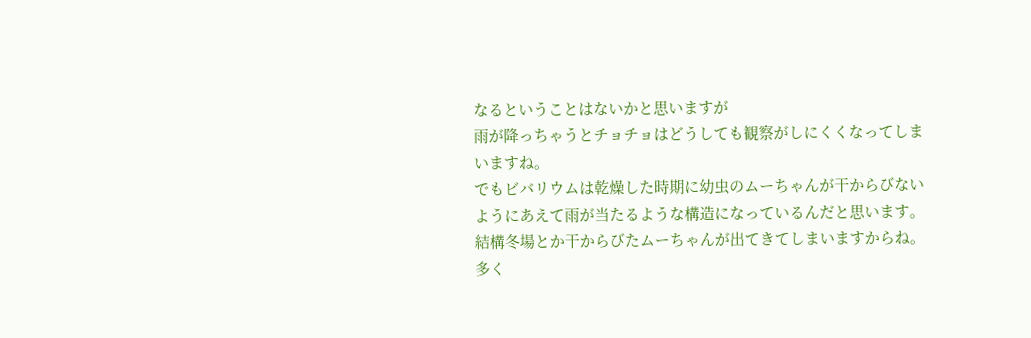なるということはないかと思いますが
雨が降っちゃうとチョチョはどうしても観察がしにくくなってしまいますね。
でもビバリウムは乾燥した時期に幼虫のムーちゃんが干からびないようにあえて雨が当たるような構造になっているんだと思います。
結構冬場とか干からびたムーちゃんが出てきてしまいますからね。
多く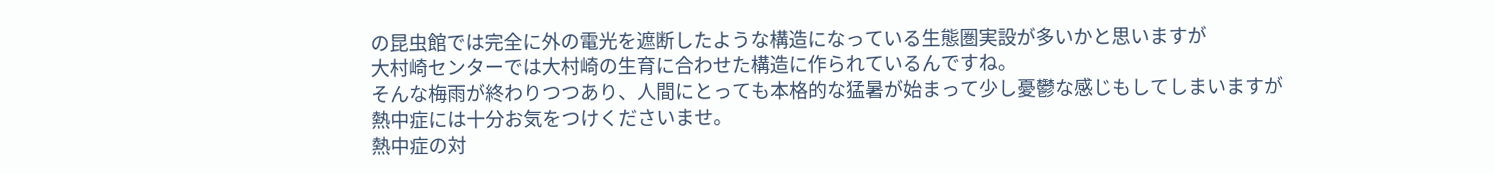の昆虫館では完全に外の電光を遮断したような構造になっている生態圏実設が多いかと思いますが
大村崎センターでは大村崎の生育に合わせた構造に作られているんですね。
そんな梅雨が終わりつつあり、人間にとっても本格的な猛暑が始まって少し憂鬱な感じもしてしまいますが
熱中症には十分お気をつけくださいませ。
熱中症の対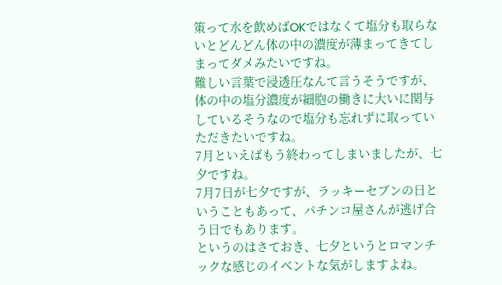策って水を飲めばOKではなくて塩分も取らないとどんどん体の中の濃度が薄まってきてしまってダメみたいですね。
難しい言葉で浸透圧なんて言うそうですが、体の中の塩分濃度が細胞の働きに大いに関与しているそうなので塩分も忘れずに取っていただきたいですね。
7月といえばもう終わってしまいましたが、七夕ですね。
7月7日が七夕ですが、ラッキーセブンの日ということもあって、パチンコ屋さんが逃げ合う日でもあります。
というのはさておき、七夕というとロマンチックな感じのイベントな気がしますよね。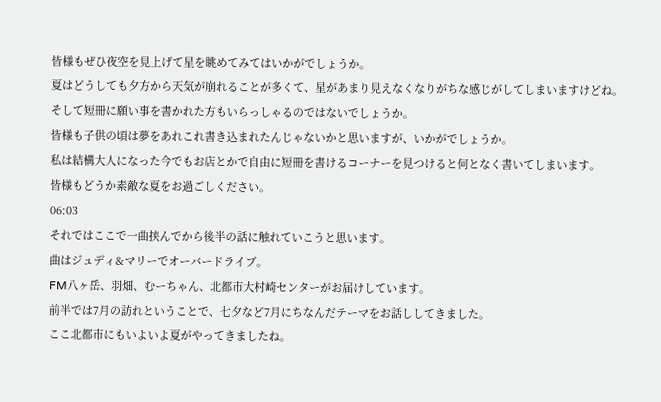皆様もぜひ夜空を見上げて星を眺めてみてはいかがでしょうか。
夏はどうしても夕方から天気が崩れることが多くて、星があまり見えなくなりがちな感じがしてしまいますけどね。
そして短冊に願い事を書かれた方もいらっしゃるのではないでしょうか。
皆様も子供の頃は夢をあれこれ書き込まれたんじゃないかと思いますが、いかがでしょうか。
私は結構大人になった今でもお店とかで自由に短冊を書けるコーナーを見つけると何となく書いてしまいます。
皆様もどうか素敵な夏をお過ごしください。
06:03
それではここで一曲挟んでから後半の話に触れていこうと思います。
曲はジュディ&マリーでオーバードライブ。
FM八ヶ岳、羽畑、むーちゃん、北都市大村崎センターがお届けしています。
前半では7月の訪れということで、七夕など7月にちなんだテーマをお話ししてきました。
ここ北都市にもいよいよ夏がやってきましたね。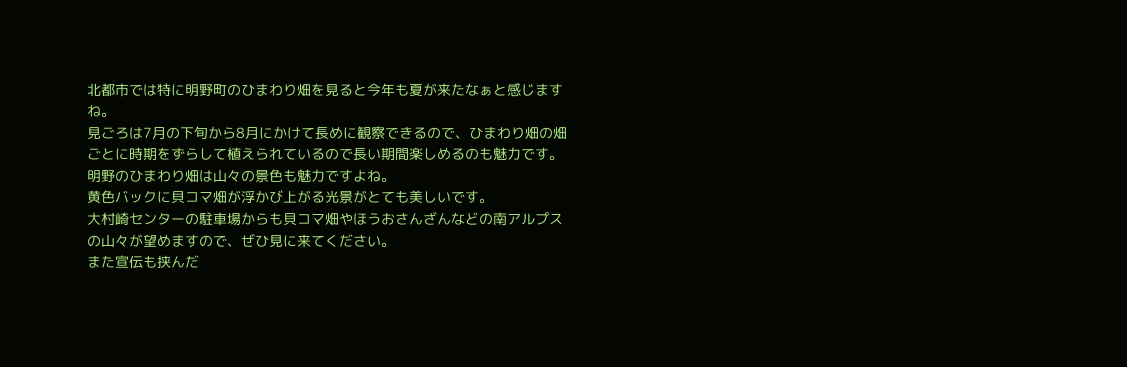北都市では特に明野町のひまわり畑を見ると今年も夏が来たなぁと感じますね。
見ごろは7月の下旬から8月にかけて長めに観察できるので、ひまわり畑の畑ごとに時期をずらして植えられているので長い期間楽しめるのも魅力です。
明野のひまわり畑は山々の景色も魅力ですよね。
黄色バックに貝コマ畑が浮かび上がる光景がとても美しいです。
大村崎センターの駐車場からも貝コマ畑やほうおさんざんなどの南アルプスの山々が望めますので、ぜひ見に来てください。
また宣伝も挟んだ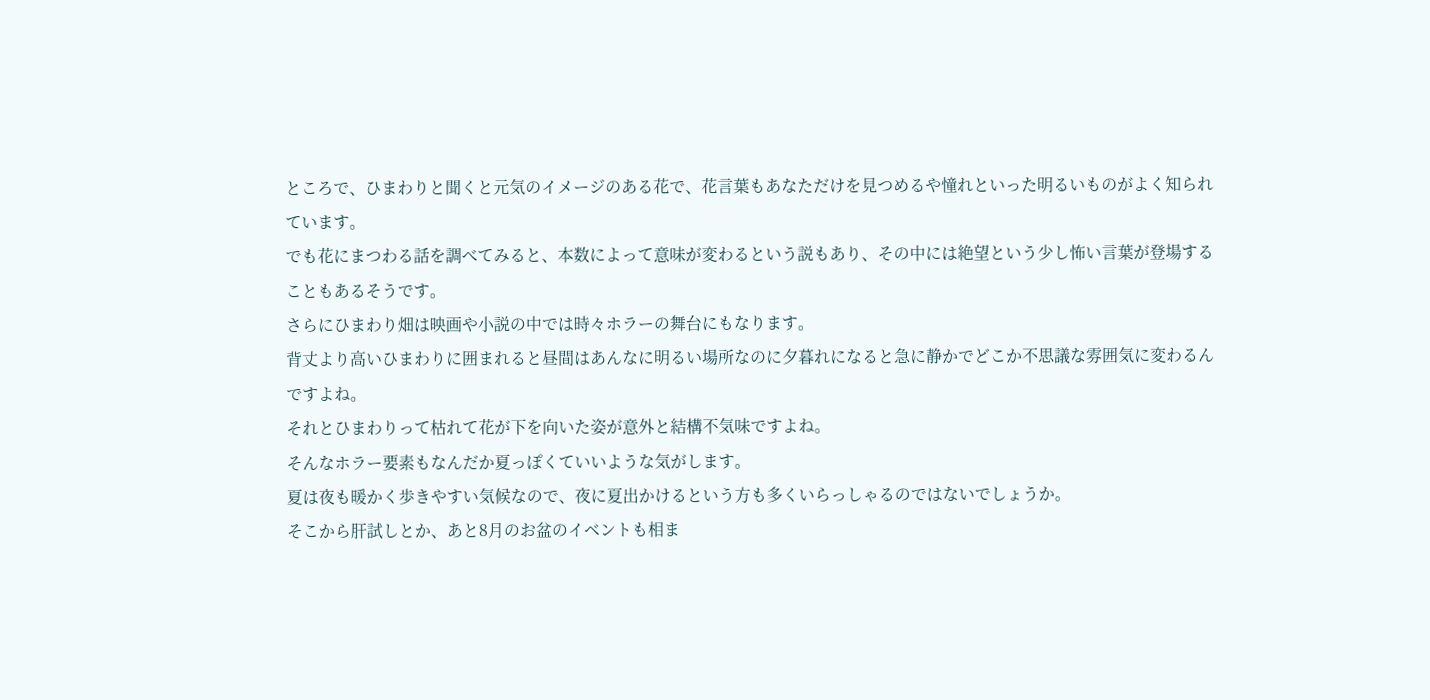ところで、ひまわりと聞くと元気のイメージのある花で、花言葉もあなただけを見つめるや憧れといった明るいものがよく知られています。
でも花にまつわる話を調べてみると、本数によって意味が変わるという説もあり、その中には絶望という少し怖い言葉が登場することもあるそうです。
さらにひまわり畑は映画や小説の中では時々ホラーの舞台にもなります。
背丈より高いひまわりに囲まれると昼間はあんなに明るい場所なのに夕暮れになると急に静かでどこか不思議な雰囲気に変わるんですよね。
それとひまわりって枯れて花が下を向いた姿が意外と結構不気味ですよね。
そんなホラー要素もなんだか夏っぽくていいような気がします。
夏は夜も暖かく歩きやすい気候なので、夜に夏出かけるという方も多くいらっしゃるのではないでしょうか。
そこから肝試しとか、あと8月のお盆のイベントも相ま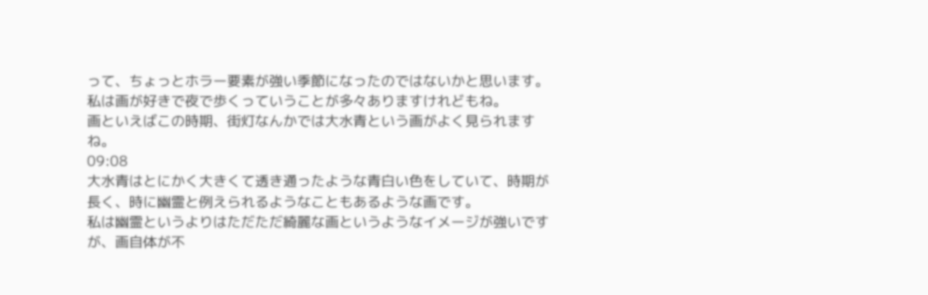って、ちょっとホラー要素が強い季節になったのではないかと思います。
私は画が好きで夜で歩くっていうことが多々ありますけれどもね。
画といえばこの時期、街灯なんかでは大水青という画がよく見られますね。
09:08
大水青はとにかく大きくて透き通ったような青白い色をしていて、時期が長く、時に幽霊と例えられるようなこともあるような画です。
私は幽霊というよりはただただ綺麗な画というようなイメージが強いですが、画自体が不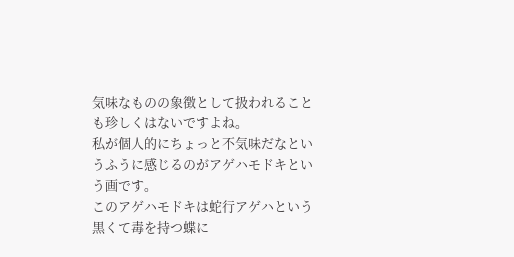気味なものの象徴として扱われることも珍しくはないですよね。
私が個人的にちょっと不気味だなというふうに感じるのがアゲハモドキという画です。
このアゲハモドキは蛇行アゲハという黒くて毒を持つ蝶に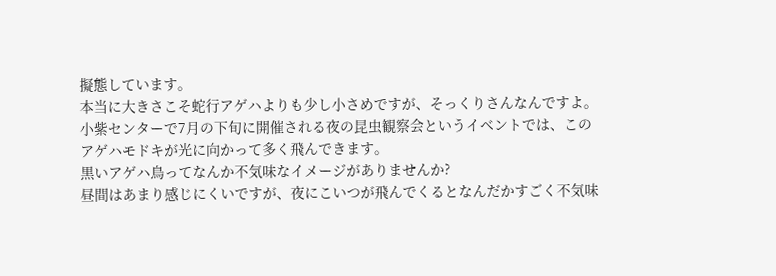擬態しています。
本当に大きさこそ蛇行アゲハよりも少し小さめですが、そっくりさんなんですよ。
小紫センターで7月の下旬に開催される夜の昆虫観察会というイベントでは、このアゲハモドキが光に向かって多く飛んできます。
黒いアゲハ鳥ってなんか不気味なイメージがありませんか?
昼間はあまり感じにくいですが、夜にこいつが飛んでくるとなんだかすごく不気味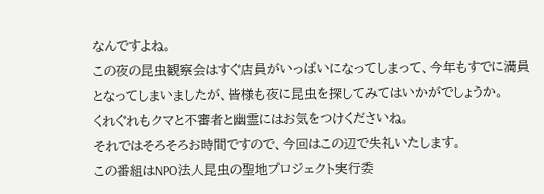なんですよね。
この夜の昆虫観察会はすぐ店員がいっぱいになってしまって、今年もすでに満員となってしまいましたが、皆様も夜に昆虫を探してみてはいかがでしょうか。
くれぐれもクマと不審者と幽霊にはお気をつけくださいね。
それではそろそろお時間ですので、今回はこの辺で失礼いたします。
この番組はNPO法人昆虫の聖地プロジェクト実行委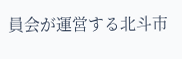員会が運営する北斗市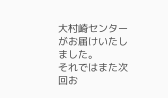大村崎センターがお届けいたしました。
それではまた次回お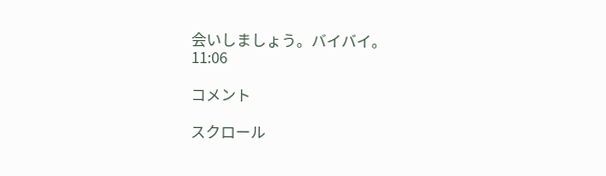会いしましょう。バイバイ。
11:06

コメント

スクロール